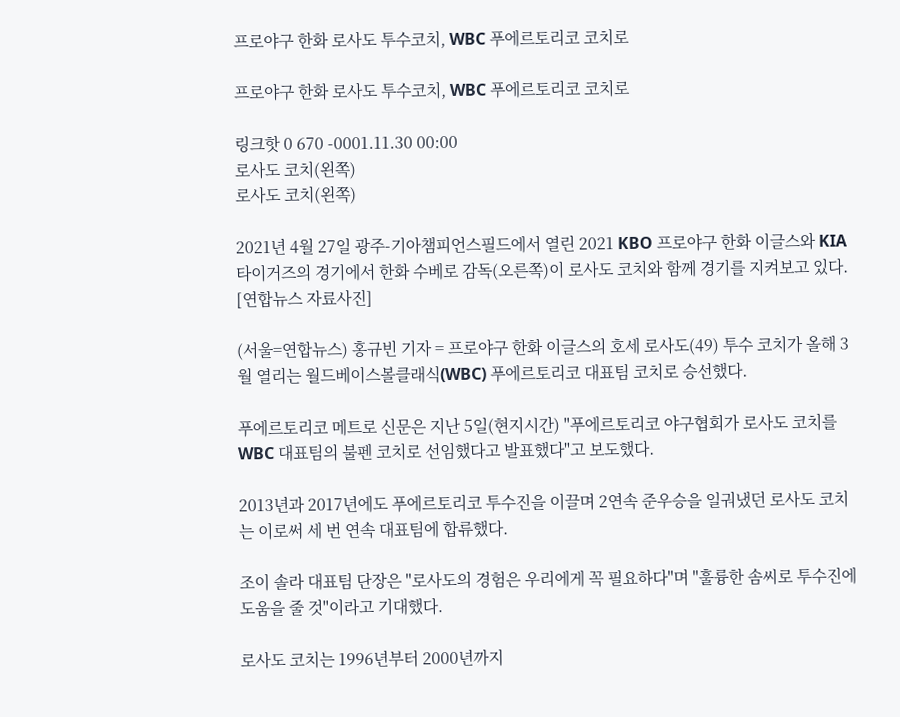프로야구 한화 로사도 투수코치, WBC 푸에르토리코 코치로

프로야구 한화 로사도 투수코치, WBC 푸에르토리코 코치로

링크핫 0 670 -0001.11.30 00:00
로사도 코치(왼쪽)
로사도 코치(왼쪽)

2021년 4월 27일 광주-기아챔피언스필드에서 열린 2021 KBO 프로야구 한화 이글스와 KIA 타이거즈의 경기에서 한화 수베로 감독(오른쪽)이 로사도 코치와 함께 경기를 지켜보고 있다. [연합뉴스 자료사진]

(서울=연합뉴스) 홍규빈 기자 = 프로야구 한화 이글스의 호세 로사도(49) 투수 코치가 올해 3월 열리는 월드베이스볼클래식(WBC) 푸에르토리코 대표팀 코치로 승선했다.

푸에르토리코 메트로 신문은 지난 5일(현지시간) "푸에르토리코 야구협회가 로사도 코치를 WBC 대표팀의 불펜 코치로 선임했다고 발표했다"고 보도했다.

2013년과 2017년에도 푸에르토리코 투수진을 이끌며 2연속 준우승을 일궈냈던 로사도 코치는 이로써 세 번 연속 대표팀에 합류했다.

조이 솔라 대표팀 단장은 "로사도의 경험은 우리에게 꼭 필요하다"며 "훌륭한 솜씨로 투수진에 도움을 줄 것"이라고 기대했다.

로사도 코치는 1996년부터 2000년까지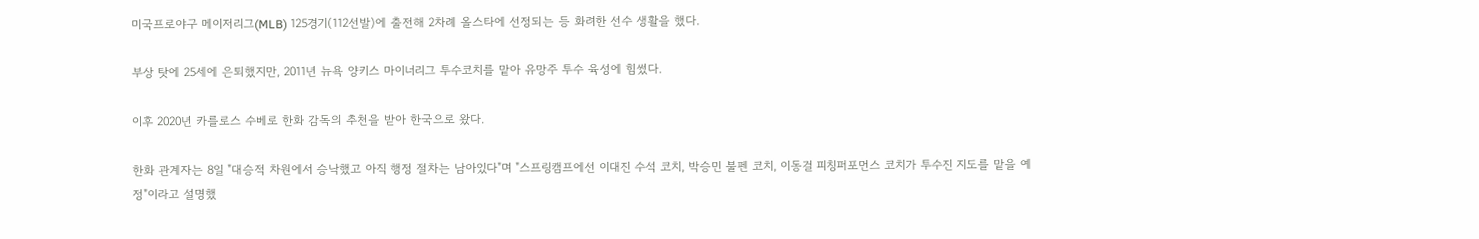미국프로야구 메이저리그(MLB) 125경기(112선발)에 출전해 2차례 올스타에 선정되는 등 화려한 선수 생활을 했다.

부상 탓에 25세에 은퇴했지만, 2011년 뉴욕 양키스 마이너리그 투수코치를 맡아 유망주 투수 육성에 힘썼다.

이후 2020년 카를로스 수베로 한화 감독의 추천을 받아 한국으로 왔다.

한화 관계자는 8일 "대승적 차원에서 승낙했고 아직 행정 절차는 남아있다"며 "스프링캠프에선 이대진 수석 코치, 박승민 불펜 코치, 이동걸 피칭퍼포먼스 코치가 투수진 지도를 맡을 예정"이라고 설명했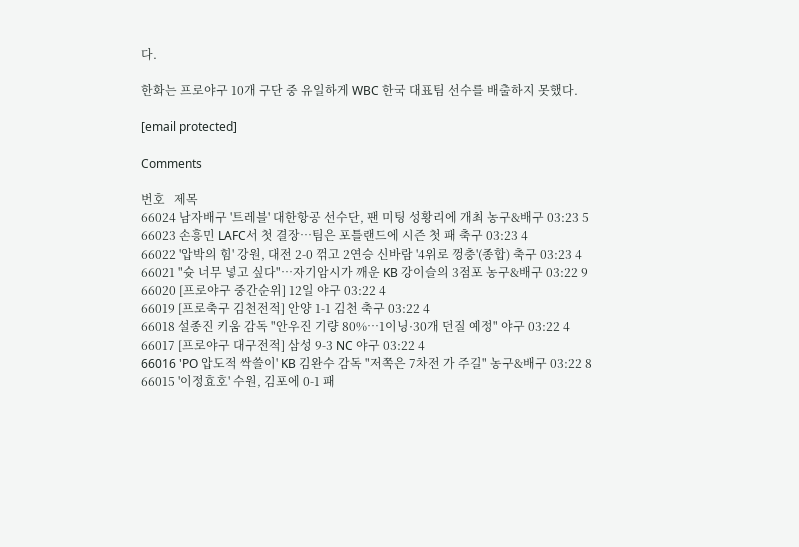다.

한화는 프로야구 10개 구단 중 유일하게 WBC 한국 대표팀 선수를 배출하지 못했다.

[email protected]

Comments

번호   제목
66024 남자배구 '트레블' 대한항공 선수단, 팬 미팅 성황리에 개최 농구&배구 03:23 5
66023 손흥민 LAFC서 첫 결장…팀은 포틀랜드에 시즌 첫 패 축구 03:23 4
66022 '압박의 힘' 강원, 대전 2-0 꺾고 2연승 신바람 '4위로 껑충'(종합) 축구 03:23 4
66021 "슛 너무 넣고 싶다"…자기암시가 깨운 KB 강이슬의 3점포 농구&배구 03:22 9
66020 [프로야구 중간순위] 12일 야구 03:22 4
66019 [프로축구 김천전적] 안양 1-1 김천 축구 03:22 4
66018 설종진 키움 감독 "안우진 기량 80%…1이닝·30개 던질 예정" 야구 03:22 4
66017 [프로야구 대구전적] 삼성 9-3 NC 야구 03:22 4
66016 'PO 압도적 싹쓸이' KB 김완수 감독 "저쪽은 7차전 가 주길" 농구&배구 03:22 8
66015 '이정효호' 수원, 김포에 0-1 패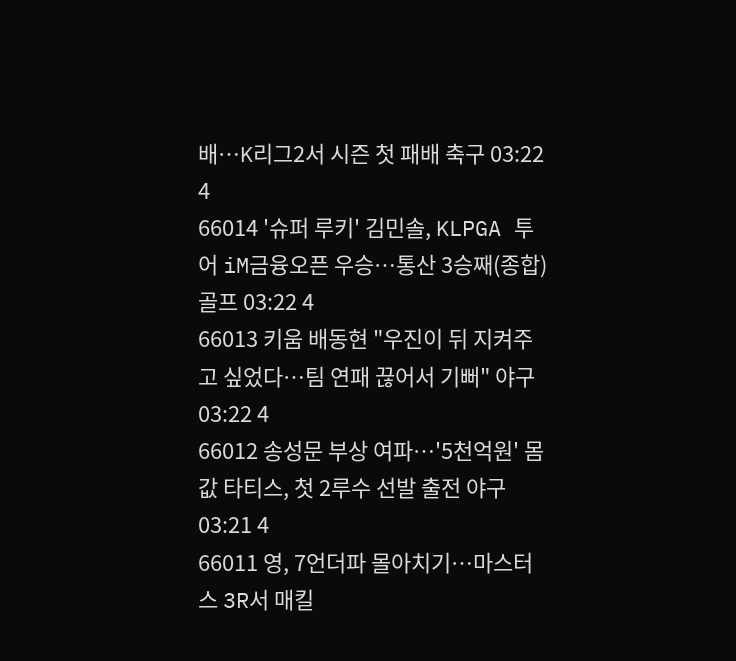배…K리그2서 시즌 첫 패배 축구 03:22 4
66014 '슈퍼 루키' 김민솔, KLPGA 투어 iM금융오픈 우승…통산 3승째(종합) 골프 03:22 4
66013 키움 배동현 "우진이 뒤 지켜주고 싶었다…팀 연패 끊어서 기뻐" 야구 03:22 4
66012 송성문 부상 여파…'5천억원' 몸값 타티스, 첫 2루수 선발 출전 야구 03:21 4
66011 영, 7언더파 몰아치기…마스터스 3R서 매킬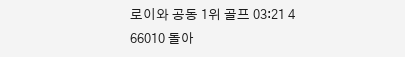로이와 공동 1위 골프 03:21 4
66010 돌아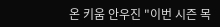온 키움 안우진 "이번 시즌 목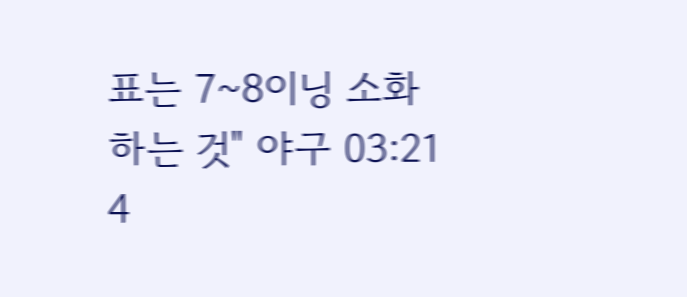표는 7~8이닝 소화하는 것" 야구 03:21 4